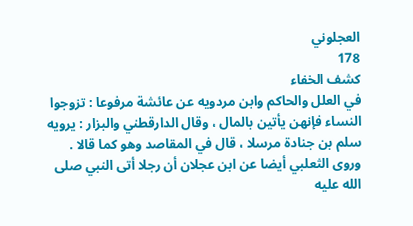العجلوني
178
كشف الخفاء
في العلل والحاكم وابن مردويه عن عائشة مرفوعا : تزوجوا النساء فإنهن يأتين بالمال ، وقال الدارقطني والبزار : يرويه سلم بن جنادة مرسلا ، قال في المقاصد وهو كما قالا . وروى الثعلبي أيضا عن ابن عجلان أن رجلا أتى النبي صلى الله عليه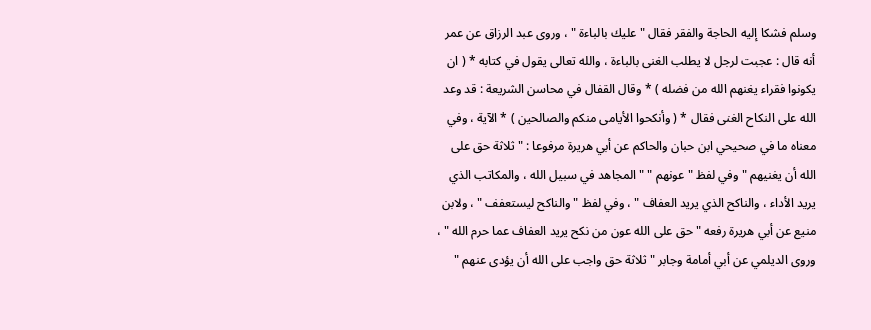وسلم فشكا إليه الحاجة والفقر فقال " عليك بالباءة " ، وروى عبد الرزاق عن عمر أنه قال : عجبت لرجل لا يطلب الغنى بالباءة ، والله تعالى يقول في كتابه * ( ان يكونوا فقراء يغنهم الله من فضله ) * وقال القفال في محاسن الشريعة : قد وعد الله على النكاح الغنى فقال * ( وأنكحوا الأيامى منكم والصالحين ) * الآية ، وفي معناه ما في صحيحي ابن حبان والحاكم عن أبي هريرة مرفوعا : " ثلاثة حق على الله أن يغنيهم " وفي لفظ " عونهم " " المجاهد في سبيل الله ، والمكاتب الذي يريد الأداء ، والناكح الذي يريد العفاف " ، وفي لفظ " والناكح ليستعفف " ، ولابن منيع عن أبي هريرة رفعه " حق على الله عون من نكح يريد العفاف عما حرم الله " ، وروى الديلمي عن أبي أمامة وجابر " ثلاثة حق واجب على الله أن يؤدى عنهم "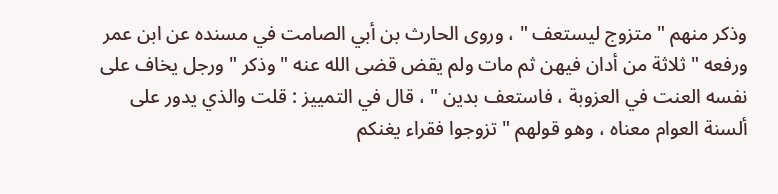وذكر منهم " متزوج ليستعف " ، وروى الحارث بن أبي الصامت في مسنده عن ابن عمر ورفعه " ثلاثة من أدان فيهن ثم مات ولم يقض قضى الله عنه " وذكر " ورجل يخاف على نفسه العنت في العزوبة ، فاستعف بدين " ، قال في التمييز : قلت والذي يدور على ألسنة العوام معناه ، وهو قولهم " تزوجوا فقراء يغنكم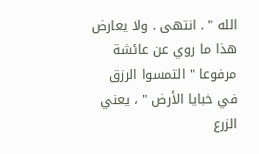الله " . انتهى . ولا يعارض هذا ما روي عن عائشة مرفوعا " التمسوا الرزق في خبايا الأرض " ، يعني الزرع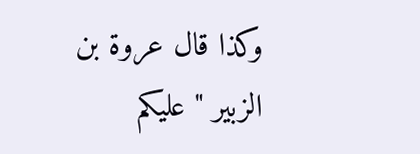وكذا قال عروة بن الزبير " عليكم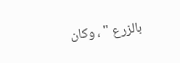بالزرع " ، وكان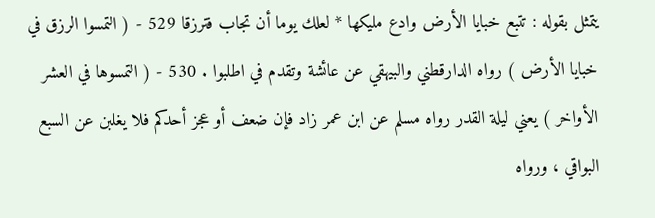يتمثل بقوله : تتبع خبايا الأرض وادع مليكها * لعلك يوما أن تجاب فترزقا 529 - ( التمسوا الرزق في خبايا الأرض ) رواه الدارقطني والبيهقي عن عائشة وتقدم في اطلبوا . 530 - ( التمسوها في العشر الأواخر ) يعني ليلة القدر رواه مسلم عن ابن عمر زاد فإن ضعف أو عجز أحدكم فلا يغلبن عن السبع البواقي ، ورواه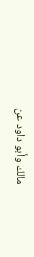مالك وأبو داود عن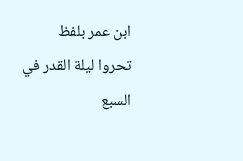ابن عمر بلفظ تحروا ليلة القدر في السبع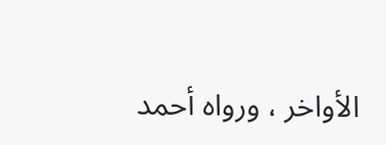الأواخر ، ورواه أحمد